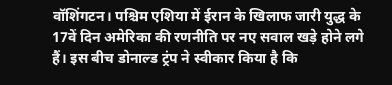वॉशिंगटन। पश्चिम एशिया में ईरान के खिलाफ जारी युद्ध के 17वें दिन अमेरिका की रणनीति पर नए सवाल खड़े होने लगे हैं। इस बीच डोनाल्ड ट्रंप ने स्वीकार किया है कि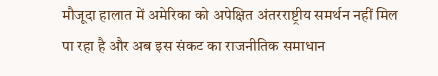मौजूदा हालात में अमेरिका को अपेक्षित अंतरराष्ट्रीय समर्थन नहीं मिल पा रहा है और अब इस संकट का राजनीतिक समाधान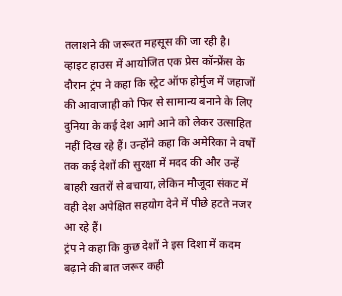तलाशने की जरूरत महसूस की जा रही है।
व्हाइट हाउस में आयोजित एक प्रेस कॉन्फ्रेंस के दौरान ट्रंप ने कहा कि स्ट्रेट ऑफ होर्मुज में जहाजों की आवाजाही को फिर से सामान्य बनाने के लिए दुनिया के कई देश आगे आने को लेकर उत्साहित नहीं दिख रहे हैं। उन्होंने कहा कि अमेरिका ने वर्षों तक कई देशों की सुरक्षा में मदद की और उन्हें बाहरी खतरों से बचाया, लेकिन मौजूदा संकट में वही देश अपेक्षित सहयोग देने में पीछे हटते नजर आ रहे हैं।
ट्रंप ने कहा कि कुछ देशों ने इस दिशा में कदम बढ़ाने की बात जरूर कही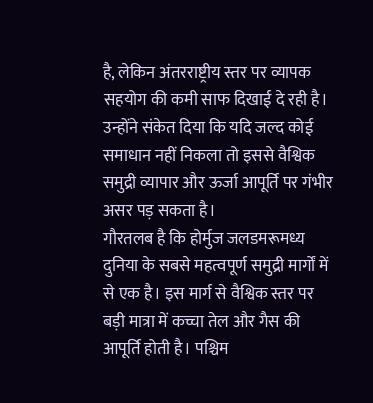है, लेकिन अंतरराष्ट्रीय स्तर पर व्यापक सहयोग की कमी साफ दिखाई दे रही है। उन्होंने संकेत दिया कि यदि जल्द कोई समाधान नहीं निकला तो इससे वैश्विक समुद्री व्यापार और ऊर्जा आपूर्ति पर गंभीर असर पड़ सकता है।
गौरतलब है कि होर्मुज जलडमरूमध्य दुनिया के सबसे महत्वपूर्ण समुद्री मार्गों में से एक है। इस मार्ग से वैश्विक स्तर पर बड़ी मात्रा में कच्चा तेल और गैस की आपूर्ति होती है। पश्चिम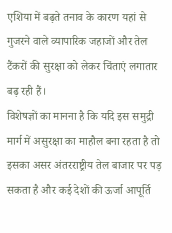एशिया में बढ़ते तनाव के कारण यहां से गुजरने वाले व्यापारिक जहाजों और तेल टैंकरों की सुरक्षा को लेकर चिंताएं लगातार बढ़ रही हैं।
विशेषज्ञों का मानना है कि यदि इस समुद्री मार्ग में असुरक्षा का माहौल बना रहता है तो इसका असर अंतरराष्ट्रीय तेल बाजार पर पड़ सकता है और कई देशों की ऊर्जा आपूर्ति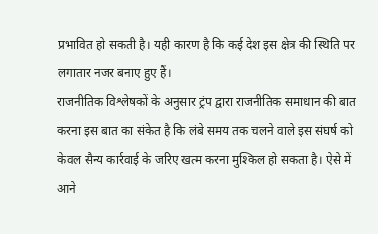प्रभावित हो सकती है। यही कारण है कि कई देश इस क्षेत्र की स्थिति पर लगातार नजर बनाए हुए हैं।
राजनीतिक विश्लेषकों के अनुसार ट्रंप द्वारा राजनीतिक समाधान की बात करना इस बात का संकेत है कि लंबे समय तक चलने वाले इस संघर्ष को केवल सैन्य कार्रवाई के जरिए खत्म करना मुश्किल हो सकता है। ऐसे में आने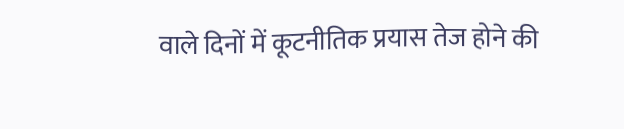वाले दिनों में कूटनीतिक प्रयास तेज होने की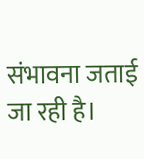संभावना जताई जा रही है।